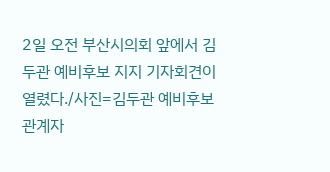2일 오전 부산시의회 앞에서 김두관 예비후보 지지 기자회견이 열렸다./사진=김두관 예비후보 관계자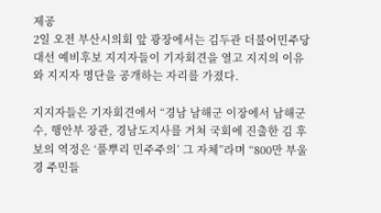제공
2일 오전 부산시의회 앞 광장에서는 김두관 더불어민주당 대선 예비후보 지지자들이 기자회견을 열고 지지의 이유와 지지자 명단을 공개하는 자리를 가졌다.

지지자들은 기자회견에서 “경남 남해군 이장에서 남해군수, 행안부 장관, 경남도지사를 거쳐 국회에 진출한 김 후보의 역정은 ‘풀뿌리 민주주의’ 그 자체”라며 “800만 부울경 주민들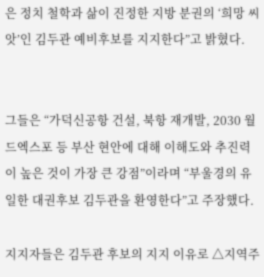은 정치 철학과 삶이 진정한 지방 분권의 ‘희망 씨앗’인 김두관 예비후보를 지지한다”고 밝혔다.


그들은 “가덕신공항 건설, 북항 재개발, 2030 월드엑스포 등 부산 현안에 대해 이해도와 추진력이 높은 것이 가장 큰 강점”이라며 “부울경의 유일한 대권후보 김두관을 환영한다”고 주장했다.

지지자들은 김두관 후보의 지지 이유로 △지역주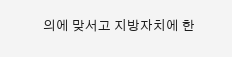의에 맞서고 지방자치에 한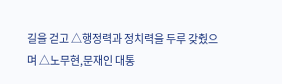길을 걷고 △행정력과 정치력을 두루 갖췄으며 △노무현,문재인 대통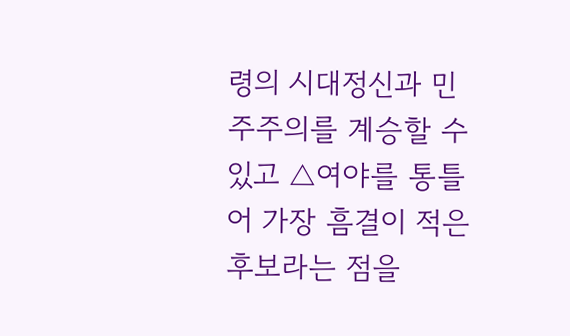령의 시대정신과 민주주의를 계승할 수 있고 △여야를 통틀어 가장 흠결이 적은 후보라는 점을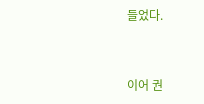들었다.


이어 권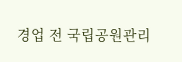경업 전 국립공원관리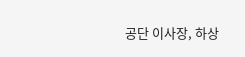공단 이사장, 하상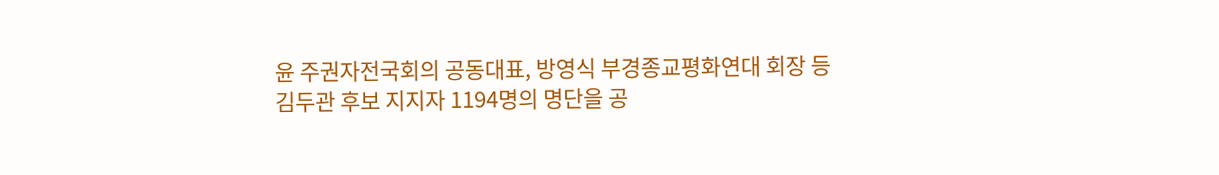윤 주권자전국회의 공동대표, 방영식 부경종교평화연대 회장 등 김두관 후보 지지자 1194명의 명단을 공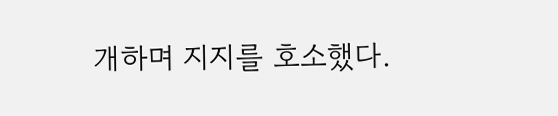개하며 지지를 호소했다.